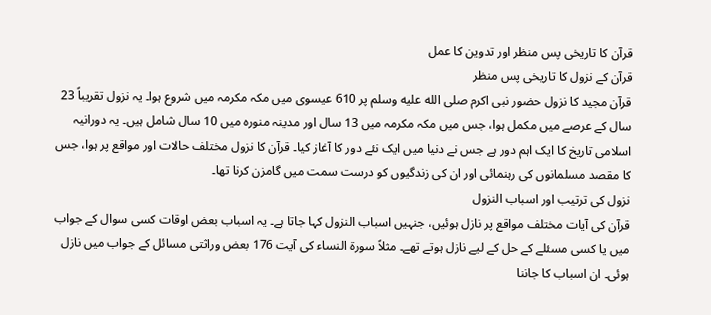قرآن کا تاریخی پس منظر اور تدوین کا عمل
قرآن کے نزول کا تاریخی پس منظر
قرآن مجید کا نزول حضور نبی اکرم صلى الله عليه وسلم پر 610 عیسوی میں مکہ مکرمہ میں شروع ہوا۔ یہ نزول تقریباً 23 سال کے عرصے میں مکمل ہوا، جس میں مکہ مکرمہ میں 13 سال اور مدینہ منورہ میں 10 سال شامل ہیں۔ یہ دورانیہ اسلامی تاریخ کا ایک اہم دور ہے جس نے دنیا میں ایک نئے دور کا آغاز کیا۔ قرآن کا نزول مختلف حالات اور مواقع پر ہوا، جس کا مقصد مسلمانوں کی رہنمائی اور ان کی زندگیوں کو درست سمت میں گامزن کرنا تھا۔
نزول کی ترتیب اور اسباب النزول
قرآن کی آیات مختلف مواقع پر نازل ہوئیں، جنہیں اسباب النزول کہا جاتا ہے۔ یہ اسباب بعض اوقات کسی سوال کے جواب میں یا کسی مسئلے کے حل کے لیے نازل ہوتے تھے۔ مثلاً سورۃ النساء کی آیت 176 بعض وراثتی مسائل کے جواب میں نازل ہوئی۔ ان اسباب کا جاننا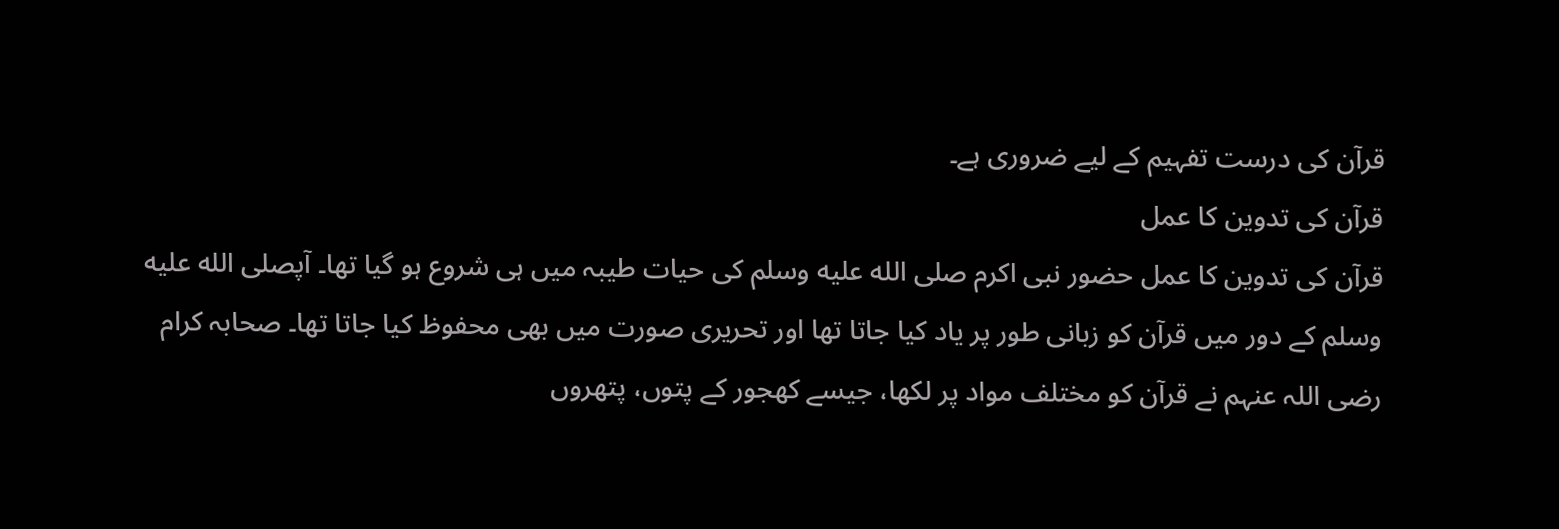قرآن کی درست تفہیم کے لیے ضروری ہے۔
قرآن کی تدوین کا عمل
قرآن کی تدوین کا عمل حضور نبی اکرم صلى الله عليه وسلم کی حیات طیبہ میں ہی شروع ہو گیا تھا۔ آپصلى الله عليه وسلم کے دور میں قرآن کو زبانی طور پر یاد کیا جاتا تھا اور تحریری صورت میں بھی محفوظ کیا جاتا تھا۔ صحابہ کرام رضی اللہ عنہم نے قرآن کو مختلف مواد پر لکھا، جیسے کھجور کے پتوں، پتھروں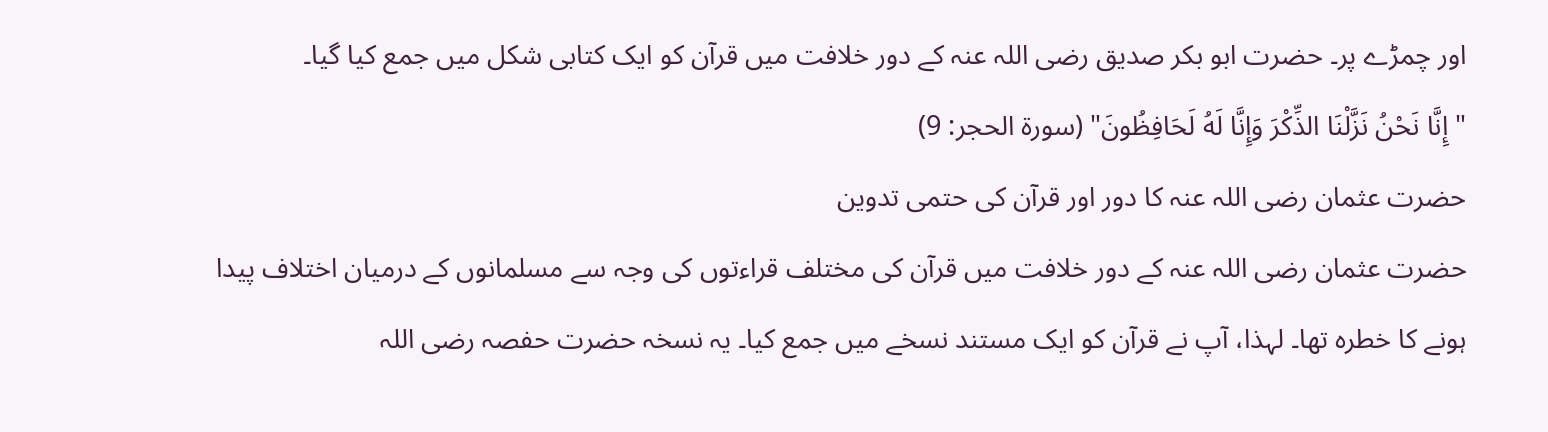اور چمڑے پر۔ حضرت ابو بکر صدیق رضی اللہ عنہ کے دور خلافت میں قرآن کو ایک کتابی شکل میں جمع کیا گیا۔
"إِنَّا نَحْنُ نَزَّلْنَا الذِّكْرَ وَإِنَّا لَهُ لَحَافِظُونَ" (سورۃ الحجر: 9)
حضرت عثمان رضی اللہ عنہ کا دور اور قرآن کی حتمی تدوین
حضرت عثمان رضی اللہ عنہ کے دور خلافت میں قرآن کی مختلف قراءتوں کی وجہ سے مسلمانوں کے درمیان اختلاف پیدا ہونے کا خطرہ تھا۔ لہذا، آپ نے قرآن کو ایک مستند نسخے میں جمع کیا۔ یہ نسخہ حضرت حفصہ رضی اللہ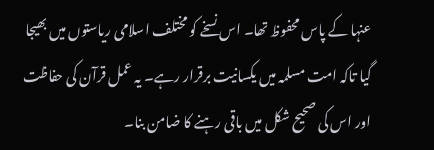عنہا کے پاس محفوظ تھا۔ اس نسخے کو مختلف اسلامی ریاستوں میں بھیجا گیا تاکہ امت مسلمہ میں یکسانیت برقرار رہے۔ یہ عمل قرآن کی حفاظت اور اس کی صحیح شکل میں باقی رہنے کا ضامن بنا۔